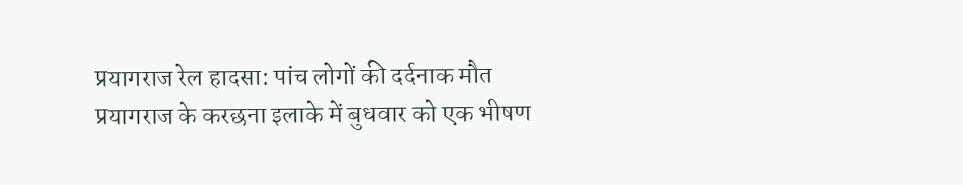प्रयागराज रेल हादसा: पांच लोगों की दर्दनाक मौत
प्रयागराज के करछना इलाके में बुधवार को एक भीषण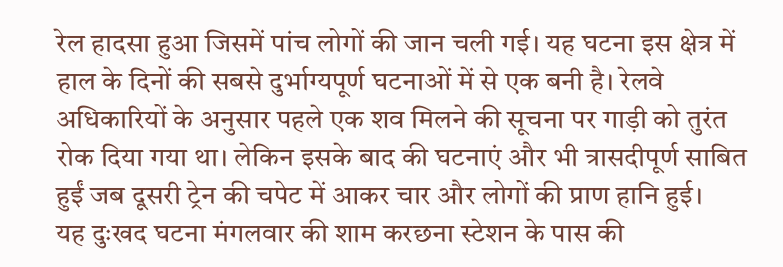रेल हादसा हुआ जिसमें पांच लोगों की जान चली गई। यह घटना इस क्षेत्र में हाल के दिनों की सबसे दुर्भाग्यपूर्ण घटनाओं में से एक बनी है। रेलवे अधिकारियों के अनुसार पहले एक शव मिलने की सूचना पर गाड़ी को तुरंत रोक दिया गया था। लेकिन इसके बाद की घटनाएं और भी त्रासदीपूर्ण साबित हुईं जब दूसरी ट्रेन की चपेट में आकर चार और लोगों की प्राण हानि हुई।
यह दुःखद घटना मंगलवार की शाम करछना स्टेशन के पास की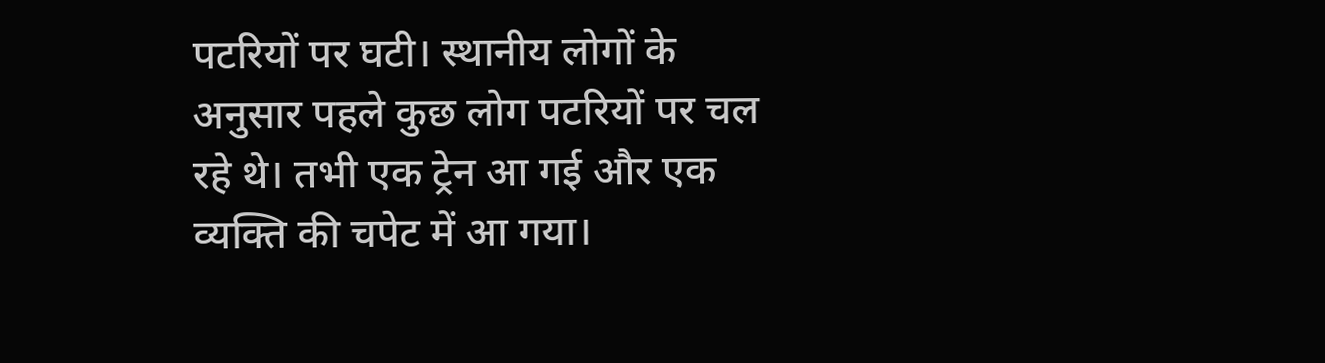पटरियों पर घटी। स्थानीय लोगों के अनुसार पहले कुछ लोग पटरियों पर चल रहे थे। तभी एक ट्रेन आ गई और एक व्यक्ति की चपेट में आ गया।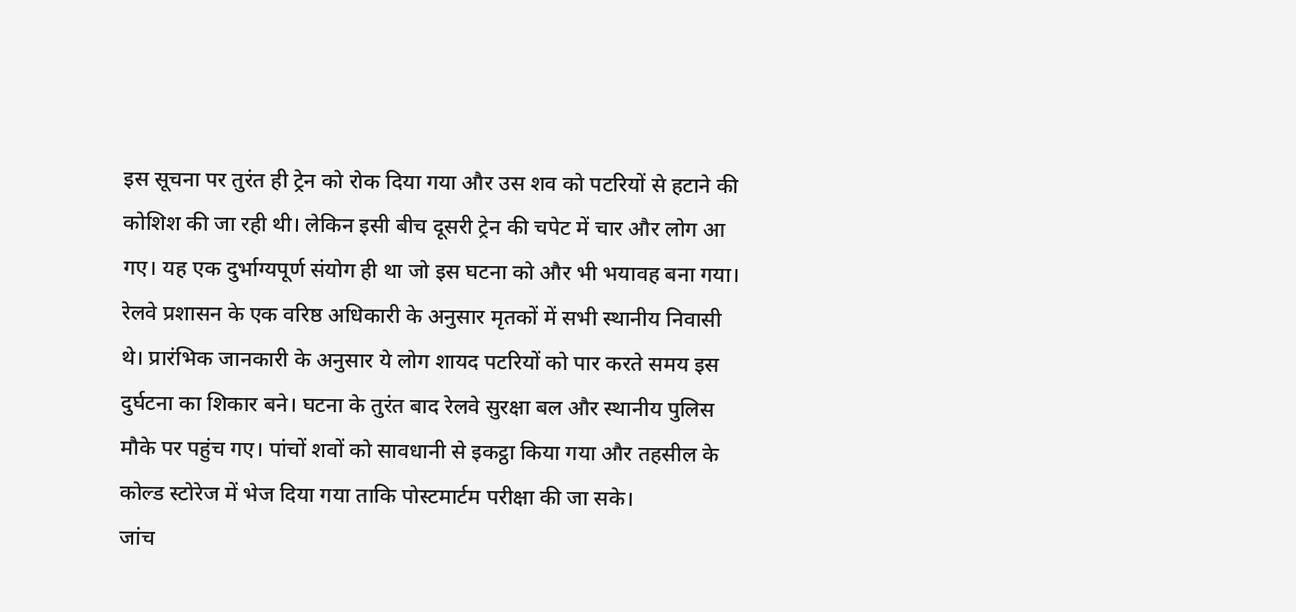इस सूचना पर तुरंत ही ट्रेन को रोक दिया गया और उस शव को पटरियों से हटाने की कोशिश की जा रही थी। लेकिन इसी बीच दूसरी ट्रेन की चपेट में चार और लोग आ गए। यह एक दुर्भाग्यपूर्ण संयोग ही था जो इस घटना को और भी भयावह बना गया।
रेलवे प्रशासन के एक वरिष्ठ अधिकारी के अनुसार मृतकों में सभी स्थानीय निवासी थे। प्रारंभिक जानकारी के अनुसार ये लोग शायद पटरियों को पार करते समय इस दुर्घटना का शिकार बने। घटना के तुरंत बाद रेलवे सुरक्षा बल और स्थानीय पुलिस मौके पर पहुंच गए। पांचों शवों को सावधानी से इकट्ठा किया गया और तहसील के कोल्ड स्टोरेज में भेज दिया गया ताकि पोस्टमार्टम परीक्षा की जा सके।
जांच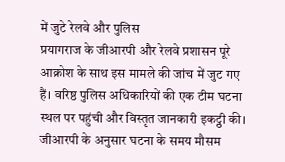में जुटे रेलवे और पुलिस
प्रयागराज के जीआरपी और रेलवे प्रशासन पूरे आक्रोश के साथ इस मामले की जांच में जुट गए हैं। वरिष्ठ पुलिस अधिकारियों की एक टीम घटना स्थल पर पहुंची और विस्तृत जानकारी इकट्ठी की। जीआरपी के अनुसार घटना के समय मौसम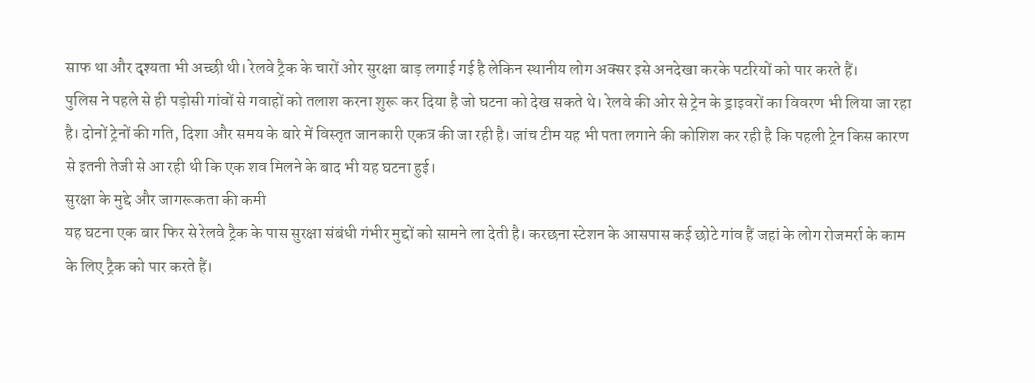साफ था और दृश्यता भी अच्छी थी। रेलवे ट्रैक के चारों ओर सुरक्षा बाड़ लगाई गई है लेकिन स्थानीय लोग अक्सर इसे अनदेखा करके पटरियों को पार करते हैं।
पुलिस ने पहले से ही पड़ोसी गांवों से गवाहों को तलाश करना शुरू कर दिया है जो घटना को देख सकते थे। रेलवे की ओर से ट्रेन के ड्राइवरों का विवरण भी लिया जा रहा है। दोनों ट्रेनों की गति, दिशा और समय के बारे में विस्तृत जानकारी एकत्र की जा रही है। जांच टीम यह भी पता लगाने की कोशिश कर रही है कि पहली ट्रेन किस कारण से इतनी तेजी से आ रही थी कि एक शव मिलने के बाद भी यह घटना हुई।
सुरक्षा के मुद्दे और जागरूकता की कमी
यह घटना एक बार फिर से रेलवे ट्रैक के पास सुरक्षा संबंधी गंभीर मुद्दों को सामने ला देती है। करछना स्टेशन के आसपास कई छोटे गांव हैं जहां के लोग रोजमर्रा के काम के लिए ट्रैक को पार करते हैं।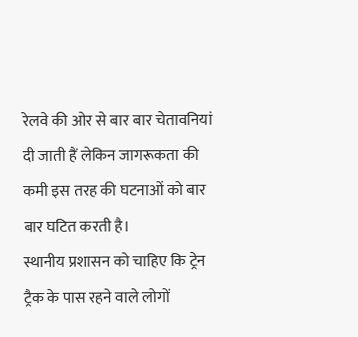रेलवे की ओर से बार बार चेतावनियां दी जाती हैं लेकिन जागरूकता की कमी इस तरह की घटनाओं को बार बार घटित करती है।
स्थानीय प्रशासन को चाहिए कि ट्रेन ट्रैक के पास रहने वाले लोगों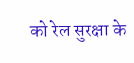को रेल सुरक्षा के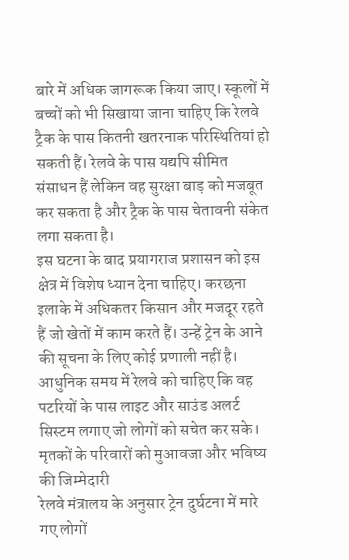बारे में अधिक जागरूक किया जाए। स्कूलों में बच्चों को भी सिखाया जाना चाहिए कि रेलवे ट्रैक के पास कितनी खतरनाक परिस्थितियां हो सकती हैं। रेलवे के पास यद्यपि सीमित संसाधन हैं लेकिन वह सुरक्षा बाड़ को मजबूत कर सकता है और ट्रैक के पास चेतावनी संकेत लगा सकता है।
इस घटना के बाद प्रयागराज प्रशासन को इस क्षेत्र में विशेष ध्यान देना चाहिए। करछना इलाके में अधिकतर किसान और मजदूर रहते हैं जो खेतों में काम करते हैं। उन्हें ट्रेन के आने की सूचना के लिए कोई प्रणाली नहीं है। आधुनिक समय में रेलवे को चाहिए कि वह पटरियों के पास लाइट और साउंड अलर्ट सिस्टम लगाए जो लोगों को सचेत कर सके।
मृतकों के परिवारों को मुआवजा और भविष्य की जिम्मेदारी
रेलवे मंत्रालय के अनुसार ट्रेन दुर्घटना में मारे गए लोगों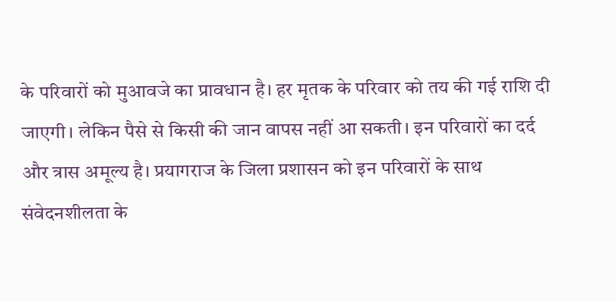के परिवारों को मुआवजे का प्रावधान है। हर मृतक के परिवार को तय की गई राशि दी जाएगी। लेकिन पैसे से किसी की जान वापस नहीं आ सकती। इन परिवारों का दर्द और त्रास अमूल्य है। प्रयागराज के जिला प्रशासन को इन परिवारों के साथ संवेदनशीलता के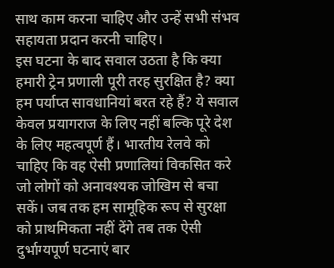साथ काम करना चाहिए और उन्हें सभी संभव सहायता प्रदान करनी चाहिए।
इस घटना के बाद सवाल उठता है कि क्या हमारी ट्रेन प्रणाली पूरी तरह सुरक्षित है? क्या हम पर्याप्त सावधानियां बरत रहे हैं? ये सवाल केवल प्रयागराज के लिए नहीं बल्कि पूरे देश के लिए महत्वपूर्ण हैं। भारतीय रेलवे को चाहिए कि वह ऐसी प्रणालियां विकसित करे जो लोगों को अनावश्यक जोखिम से बचा सकें। जब तक हम सामूहिक रूप से सुरक्षा को प्राथमिकता नहीं देंगे तब तक ऐसी दुर्भाग्यपूर्ण घटनाएं बार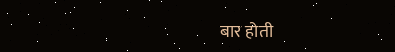बार होती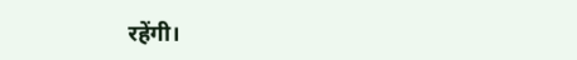रहेंगी।